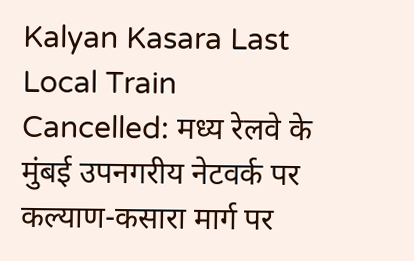Kalyan Kasara Last Local Train Cancelled: मध्य रेलवे के मुंबई उपनगरीय नेटवर्क पर कल्याण-कसारा मार्ग पर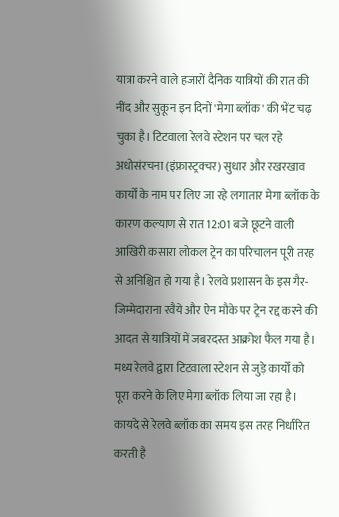यात्रा करने वाले हजारों दैनिक यात्रियों की रात की नींद और सुकून इन दिनों 'मेगा ब्लॉक' की भेंट चढ़ चुका है। टिटवाला रेलवे स्टेशन पर चल रहे अधोसंरचना (इंफ्रास्ट्रक्चर) सुधार और रखरखाव कार्यों के नाम पर लिए जा रहे लगातार मेगा ब्लॉक के कारण कल्याण से रात 12:01 बजे छूटने वाली आखिरी कसारा लोकल ट्रेन का परिचालन पूरी तरह से अनिश्चित हो गया है। रेलवे प्रशासन के इस गैर-जिम्मेदाराना रवैये और ऐन मौके पर ट्रेन रद्द करने की आदत से यात्रियों में जबरदस्त आक्रोश फैल गया है।
मध्य रेलवे द्वारा टिटवाला स्टेशन से जुड़े कार्यों को पूरा करने के लिए मेगा ब्लॉक लिया जा रहा है। कायदे से रेलवे ब्लॉक का समय इस तरह निर्धारित करती है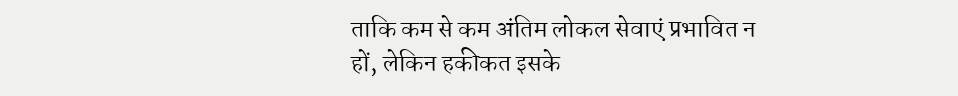ताकि कम से कम अंतिम लोकल सेवाएं प्रभावित न हों, लेकिन हकीकत इसके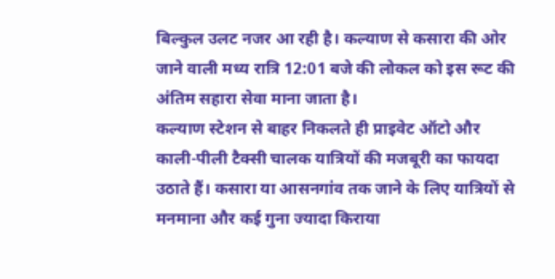बिल्कुल उलट नजर आ रही है। कल्याण से कसारा की ओर जाने वाली मध्य रात्रि 12:01 बजे की लोकल को इस रूट की अंतिम सहारा सेवा माना जाता है।
कल्याण स्टेशन से बाहर निकलते ही प्राइवेट ऑटो और काली-पीली टैक्सी चालक यात्रियों की मजबूरी का फायदा उठाते हैं। कसारा या आसनगांव तक जाने के लिए यात्रियों से मनमाना और कई गुना ज्यादा किराया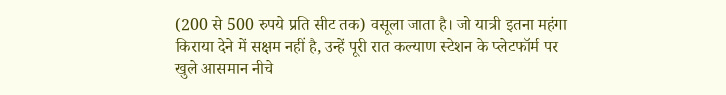(200 से 500 रुपये प्रति सीट तक) वसूला जाता है। जो यात्री इतना महंगा किराया देने में सक्षम नहीं है, उन्हें पूरी रात कल्याण स्टेशन के प्लेटफॉर्म पर खुले आसमान नीचे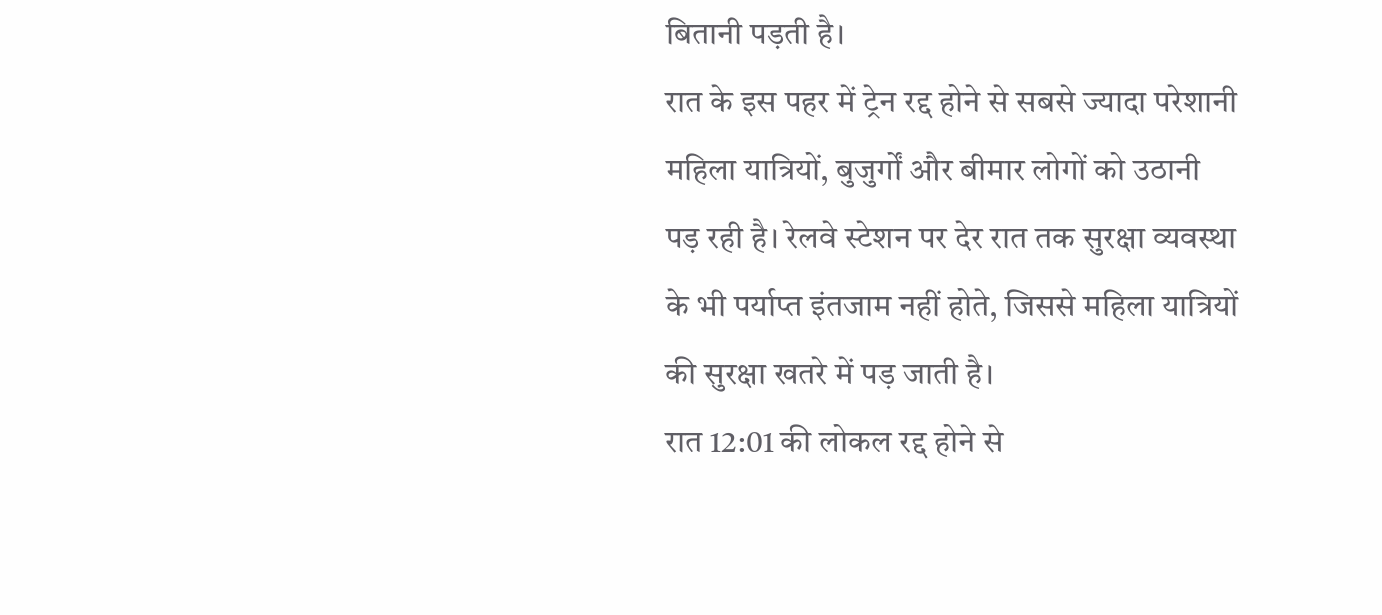बितानी पड़ती है।
रात के इस पहर में ट्रेन रद्द होने से सबसे ज्यादा परेशानी महिला यात्रियों, बुजुर्गों और बीमार लोगों को उठानी पड़ रही है। रेलवे स्टेशन पर देर रात तक सुरक्षा व्यवस्था के भी पर्याप्त इंतजाम नहीं होते, जिससे महिला यात्रियों की सुरक्षा खतरे में पड़ जाती है।
रात 12:01 की लोकल रद्द होने से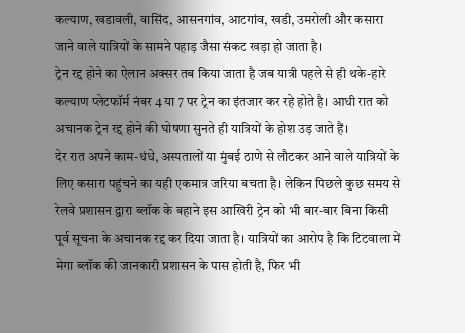कल्याण, खडावली, वासिंद, आसनगांव, आटगांव, खडी, उमरोली और कसारा जाने वाले यात्रियों के सामने पहाड़ जैसा संकट खड़ा हो जाता है।
ट्रेन रद्द होने का ऐलान अक्सर तब किया जाता है जब यात्री पहले से ही थके-हारे कल्याण प्लेटफॉर्म नंबर 4 या 7 पर ट्रेन का इंतजार कर रहे होते है। आधी रात को अचानक ट्रेन रद्द होने की घोषणा सुनते ही यात्रियों के होश उड़ जाते हैं।
देर रात अपने काम-धंधे, अस्पतालों या मुंबई ठाणे से लौटकर आने वाले यात्रियों के लिए कसारा पहुंचने का यही एकमात्र जरिया बचता है। लेकिन पिछले कुछ समय से रेलवे प्रशासन द्वारा ब्लॉक के बहाने इस आखिरी ट्रेन को भी बार-बार बिना किसी पूर्व सूचना के अचानक रद्द कर दिया जाता है। यात्रियों का आरोप है कि टिटवाला में मेगा ब्लॉक की जानकारी प्रशासन के पास होती है, फिर भी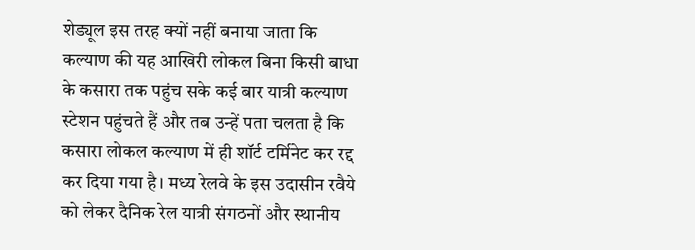शेड्यूल इस तरह क्यों नहीं बनाया जाता कि
कल्याण की यह आखिरी लोकल बिना किसी बाधा के कसारा तक पहुंच सके कई बार यात्री कल्याण स्टेशन पहुंचते हैं और तब उन्हें पता चलता है कि कसारा लोकल कल्याण में ही शॉर्ट टर्मिनेट कर रद्द कर दिया गया है। मध्य रेलवे के इस उदासीन रवैये को लेकर दैनिक रेल यात्री संगठनों और स्थानीय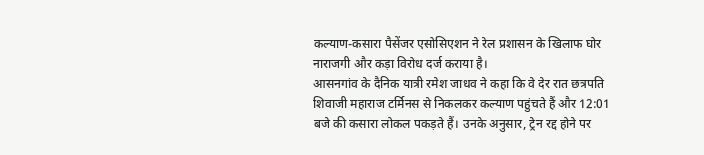कल्याण-कसारा पैसेंजर एसोसिएशन ने रेल प्रशासन के खिलाफ घोर नाराजगी और कड़ा विरोध दर्ज कराया है।
आसनगांव के दैनिक यात्री रमेश जाधव ने कहा कि वे देर रात छत्रपति शिवाजी महाराज टर्मिनस से निकलकर कल्याण पहुंचते हैं और 12:01 बजे की कसारा लोकल पकड़ते हैं। उनके अनुसार, ट्रेन रद्द होने पर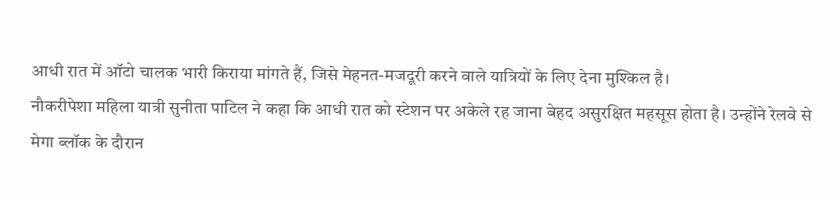आधी रात में ऑटो चालक भारी किराया मांगते हैं, जिसे मेहनत-मजदूरी करने वाले यात्रियों के लिए देना मुश्किल है।
नौकरीपेशा महिला यात्री सुनीता पाटिल ने कहा कि आधी रात को स्टेशन पर अकेले रह जाना बेहद असुरक्षित महसूस होता है। उन्होंने रेलवे से मेगा ब्लॉक के दौरान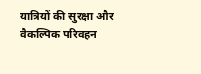यात्रियों की सुरक्षा और वैकल्पिक परिवहन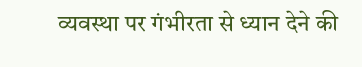व्यवस्था पर गंभीरता से ध्यान देने की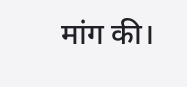मांग की।